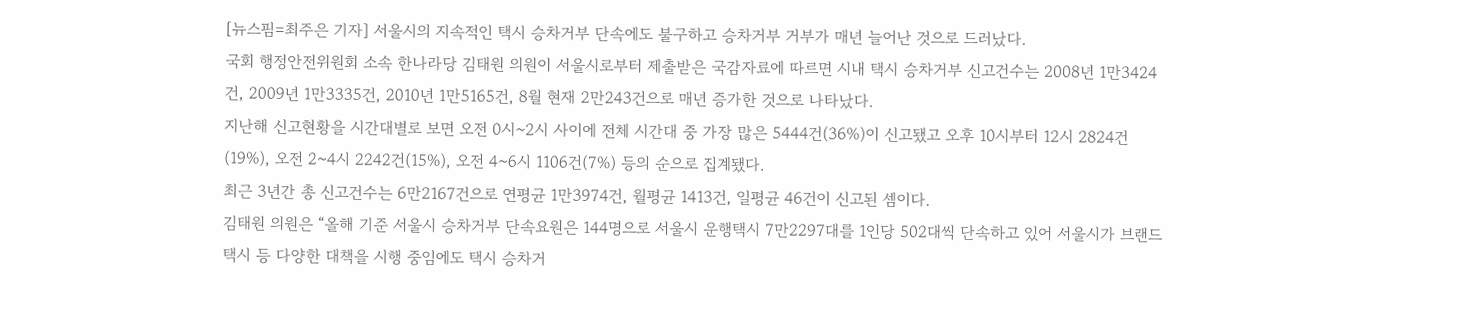[뉴스핌=최주은 기자] 서울시의 지속적인 택시 승차거부 단속에도 불구하고 승차거부 거부가 매년 늘어난 것으로 드러났다.
국회 행정안전위원회 소속 한나라당 김태원 의원이 서울시로부터 제출받은 국감자료에 따르면 시내 택시 승차거부 신고건수는 2008년 1만3424건, 2009년 1만3335건, 2010년 1만5165건, 8월 현재 2만243건으로 매년 증가한 것으로 나타났다.
지난해 신고현황을 시간대별로 보면 오전 0시~2시 사이에 전체 시간대 중 가장 많은 5444건(36%)이 신고됐고 오후 10시부터 12시 2824건(19%), 오전 2~4시 2242건(15%), 오전 4~6시 1106건(7%) 등의 순으로 집계됐다.
최근 3년간 총 신고건수는 6만2167건으로 연평균 1만3974건, 월평균 1413건, 일평균 46건이 신고된 셈이다.
김태원 의원은 “올해 기준 서울시 승차거부 단속요원은 144명으로 서울시 운행택시 7만2297대를 1인당 502대씩 단속하고 있어 서울시가 브랜드택시 등 다양한 대책을 시행 중임에도 택시 승차거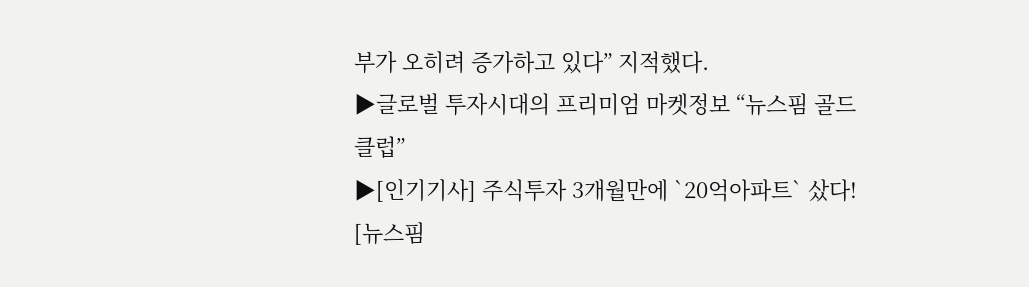부가 오히려 증가하고 있다” 지적했다.
▶글로벌 투자시대의 프리미엄 마켓정보 “뉴스핌 골드 클럽”
▶[인기기사] 주식투자 3개월만에 `20억아파트` 샀다!
[뉴스핌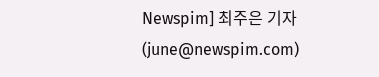Newspim] 최주은 기자 (june@newspim.com)